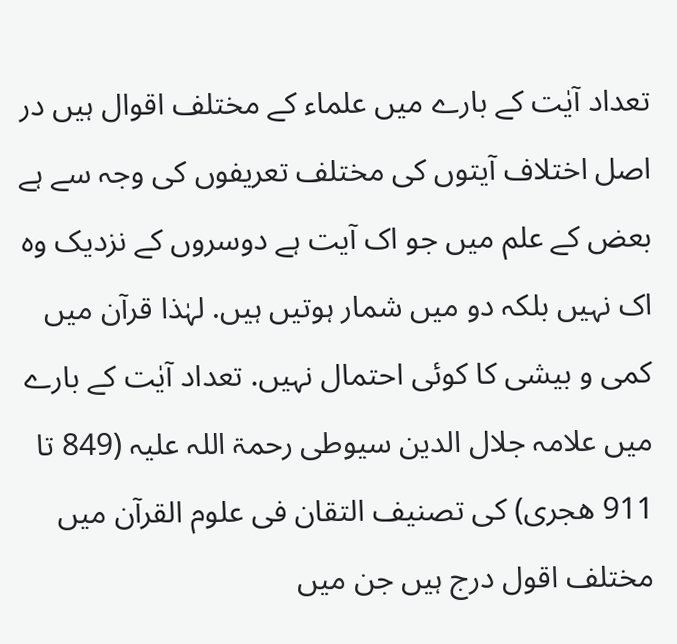تعداد آیٰت کے بارے میں علماء کے مختلف اقوال ہیں در اصل اختلاف آیتوں کی مختلف تعریفوں کی وجہ سے ہے بعض کے علم میں جو اک آیت ہے دوسروں کے نزدیک وہ اک نہیں بلکہ دو میں شمار ہوتیں ہیں. لہٰذا قرآن میں کمی و بیشی کا کوئی احتمال نہیں. تعداد آیٰت کے بارے میں علامہ جلال الدین سیوطی رحمۃ اللہ علیہ (849 تا 911 ھجری) کی تصنیف التقان فی علوم القرآن میں مختلف اقول درج ہیں جن میں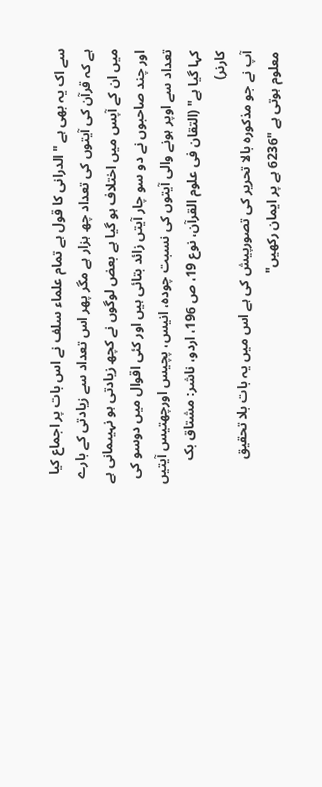سے اک یہ بھی ہے "الدرانی کا قول ہے تمام علماء سلف نے اس بات پر اجماع کیا ہے کہ قرآن کی آیتوں کی تعداد چھ ہزار ہے مگر پھر اس تعداد سے زیادتی کے بارے میں ان کے آپس میں اختلاف ہو گیا ہے بعض لوگوں نے کچھ زیادتی ہو نہیںمانی ہے اور چند صاحبوں نے دو سو چار آیتں زائد بتائی ہیں اور کئی اقوال میں دوسو کی تعداد سے اوپر ہونے والی آیتوں کی نسبت چودہ، انیس، پچیس اورچھتیس آیتیں کہا گیا ہے" (التقان فی علوم القرآن، نوع 19، ص 196، اردو، ناشر: مشتاق بک کارنر)
آپ نے جو مذکورہ بالا تحریر کی تصورپیش کی ہے اس میں یہ بات بلا تحقیق معلوم ہوتی ہے "6236 ہے پر ایمان رکھیں"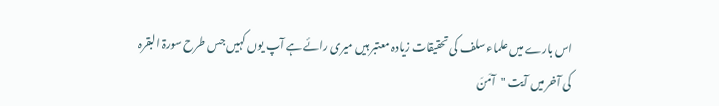اس بارے میں علماء سلف کی تحقیقات زیادہ معتبر ہیں میری رائے ہے آپ یوں کہیں جس طرح سورۃ البقرہ کی آخر میں آیت "آمَنَ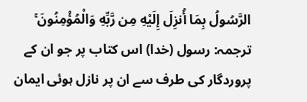الرَّسُولُ بِمَا أُنزِلَ إِلَيْهِ مِن رَّبِّهِ وَالْمُؤْمِنُونَ ۚ ترجمہ: رسول (خدا) اس کتاب پر جو ان کے پروردگار کی طرف سے ان پر نازل ہوئی ایمان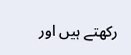رکھتے ہیں اور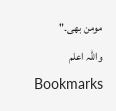مومن بھی۔"
واللہ اعلم
Bookmarks